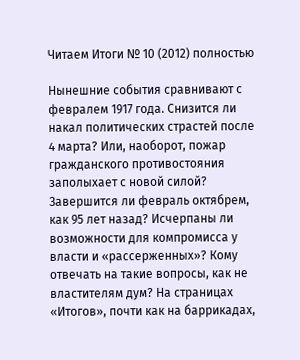Читаем Итоги № 10 (2012) полностью

Нынешние события сравнивают с февралем 1917 года. Снизится ли накал политических страстей после 4 марта? Или, наоборот, пожар гражданского противостояния заполыхает с новой силой? Завершится ли февраль октябрем, как 95 лет назад? Исчерпаны ли возможности для компромисса у власти и «рассерженных»? Кому отвечать на такие вопросы, как не властителям дум? На страницах «Итогов», почти как на баррикадах,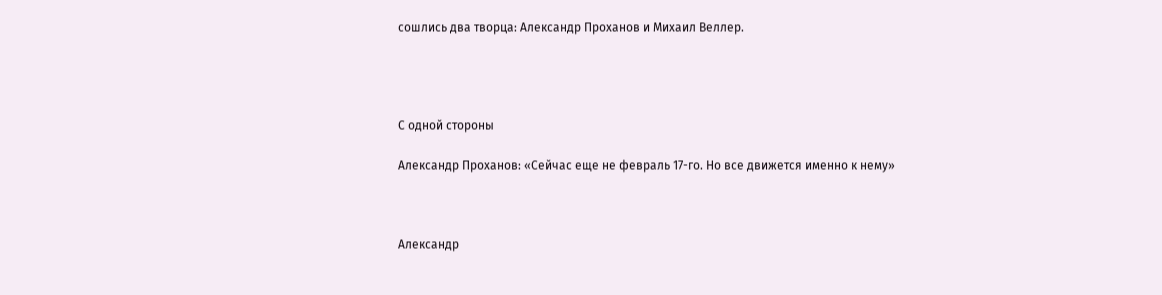сошлись два творца: Александр Проханов и Михаил Веллер.




С одной стороны

Александр Проханов: «Сейчас еще не февраль 17-го. Но все движется именно к нему»



Александр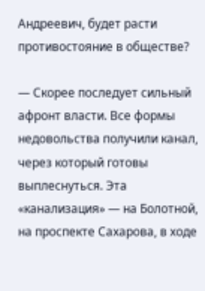Андреевич, будет расти противостояние в обществе?

— Скорее последует сильный афронт власти. Все формы недовольства получили канал, через который готовы выплеснуться. Эта «канализация» — на Болотной, на проспекте Сахарова, в ходе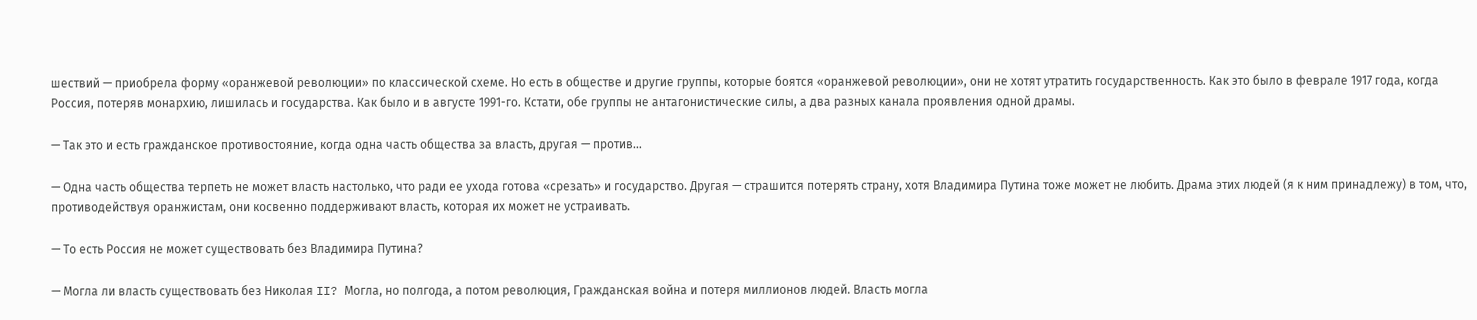шествий — приобрела форму «оранжевой революции» по классической схеме. Но есть в обществе и другие группы, которые боятся «оранжевой революции», они не хотят утратить государственность. Как это было в феврале 1917 года, когда Россия, потеряв монархию, лишилась и государства. Как было и в августе 1991-го. Кстати, обе группы не антагонистические силы, а два разных канала проявления одной драмы.

— Так это и есть гражданское противостояние, когда одна часть общества за власть, другая — против…

— Одна часть общества терпеть не может власть настолько, что ради ее ухода готова «срезать» и государство. Другая — страшится потерять страну, хотя Владимира Путина тоже может не любить. Драма этих людей (я к ним принадлежу) в том, что, противодействуя оранжистам, они косвенно поддерживают власть, которая их может не устраивать.

— То есть Россия не может существовать без Владимира Путина?

— Могла ли власть существовать без Николая II? Могла, но полгода, а потом революция, Гражданская война и потеря миллионов людей. Власть могла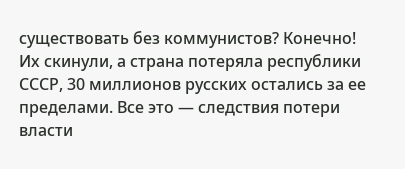существовать без коммунистов? Конечно! Их скинули, а страна потеряла республики СССР, 30 миллионов русских остались за ее пределами. Все это — следствия потери власти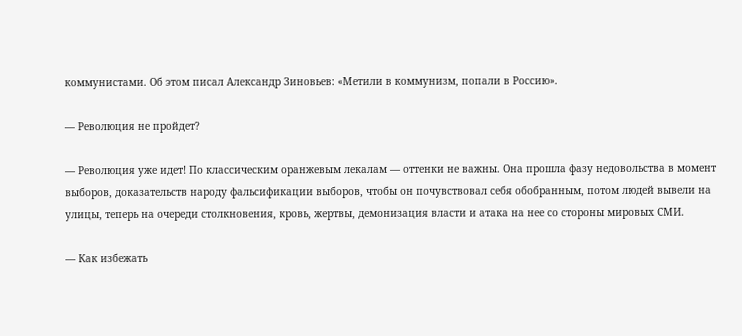коммунистами. Об этом писал Александр Зиновьев: «Метили в коммунизм, попали в Россию».

— Революция не пройдет?

— Революция уже идет! По классическим оранжевым лекалам — оттенки не важны. Она прошла фазу недовольства в момент выборов, доказательств народу фальсификации выборов, чтобы он почувствовал себя обобранным, потом людей вывели на улицы, теперь на очереди столкновения, кровь, жертвы, демонизация власти и атака на нее со стороны мировых СМИ.

— Как избежать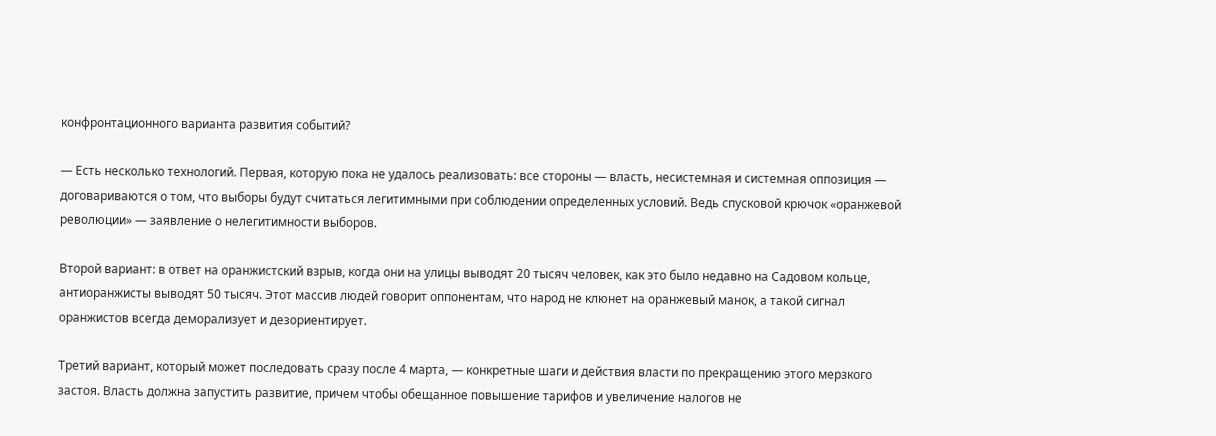конфронтационного варианта развития событий?

— Есть несколько технологий. Первая, которую пока не удалось реализовать: все стороны — власть, несистемная и системная оппозиция — договариваются о том, что выборы будут считаться легитимными при соблюдении определенных условий. Ведь спусковой крючок «оранжевой революции» — заявление о нелегитимности выборов.

Второй вариант: в ответ на оранжистский взрыв, когда они на улицы выводят 20 тысяч человек, как это было недавно на Садовом кольце, антиоранжисты выводят 50 тысяч. Этот массив людей говорит оппонентам, что народ не клюнет на оранжевый манок, а такой сигнал оранжистов всегда деморализует и дезориентирует.

Третий вариант, который может последовать сразу после 4 марта, — конкретные шаги и действия власти по прекращению этого мерзкого застоя. Власть должна запустить развитие, причем чтобы обещанное повышение тарифов и увеличение налогов не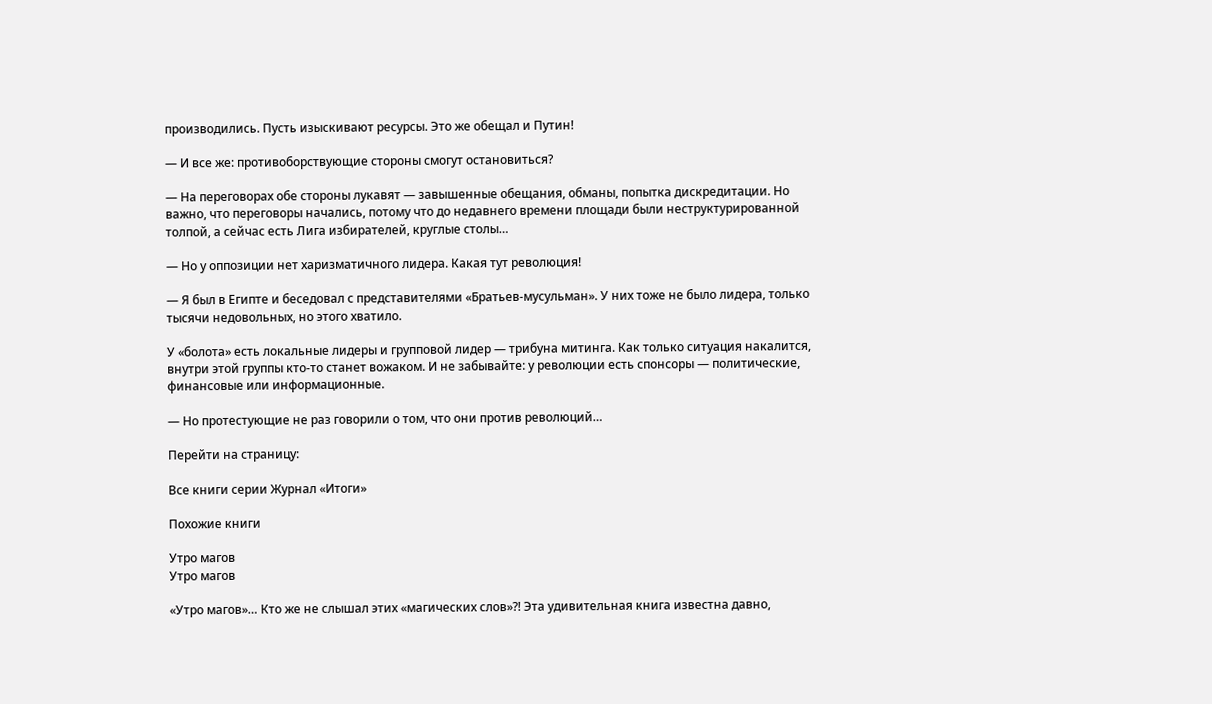производились. Пусть изыскивают ресурсы. Это же обещал и Путин!

— И все же: противоборствующие стороны смогут остановиться?

— На переговорах обе стороны лукавят — завышенные обещания, обманы, попытка дискредитации. Но важно, что переговоры начались, потому что до недавнего времени площади были неструктурированной толпой, а сейчас есть Лига избирателей, круглые столы…

— Но у оппозиции нет харизматичного лидера. Какая тут революция!

— Я был в Египте и беседовал с представителями «Братьев-мусульман». У них тоже не было лидера, только тысячи недовольных, но этого хватило.

У «болота» есть локальные лидеры и групповой лидер — трибуна митинга. Как только ситуация накалится, внутри этой группы кто-то станет вожаком. И не забывайте: у революции есть спонсоры — политические, финансовые или информационные.

— Но протестующие не раз говорили о том, что они против революций…

Перейти на страницу:

Все книги серии Журнал «Итоги»

Похожие книги

Утро магов
Утро магов

«Утро магов»… Кто же не слышал этих «магических слов»?! Эта удивительная книга известна давно,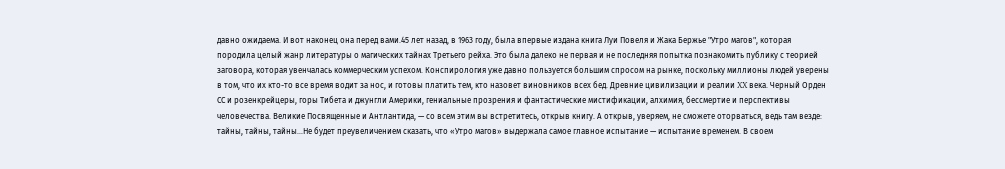давно ожидаема. И вот наконец она перед вами.45 лет назад, в 1963 году, была впервые издана книга Луи Повеля и Жака Бержье "Утро магов", которая породила целый жанр литературы о магических тайнах Третьего рейха. Это была далеко не первая и не последняя попытка познакомить публику с теорией заговора, которая увенчалась коммерческим успехом. Конспирология уже давно пользуется большим спросом на рынке, поскольку миллионы людей уверены в том, что их кто-то все время водит за нос, и готовы платить тем, кто назовет виновников всех бед. Древние цивилизации и реалии XX века. Черный Орден СС и розенкрейцеры, горы Тибета и джунгли Америки, гениальные прозрения и фантастические мистификации, алхимия, бессмертие и перспективы человечества. Великие Посвященные и Антлантида, — со всем этим вы встретитесь, открыв книгу. А открыв, уверяем, не сможете оторваться, ведь там везде: тайны, тайны, тайны…Не будет преувеличением сказать, что «Утро магов» выдержала самое главное испытание — испытание временем. В своем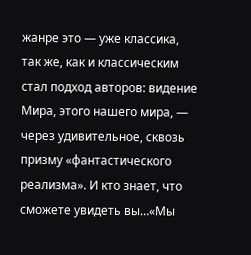жанре это — уже классика, так же, как и классическим стал подход авторов: видение Мира, этого нашего мира, — через удивительное, сквозь призму «фантастического реализма». И кто знает, что сможете увидеть вы…«Мы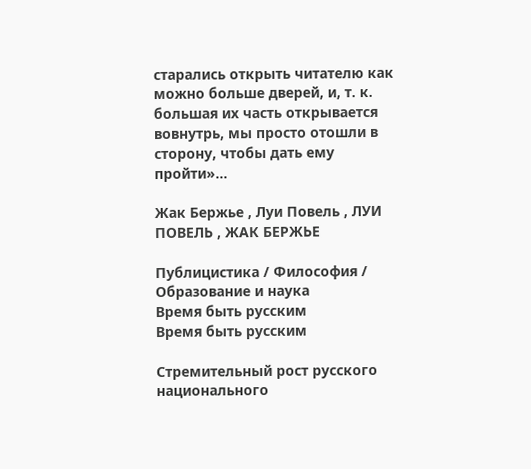старались открыть читателю как можно больше дверей, и, т. к. большая их часть открывается вовнутрь, мы просто отошли в сторону, чтобы дать ему пройти»…

Жак Бержье , Луи Повель , ЛУИ ПОВЕЛЬ , ЖАК БЕРЖЬЕ

Публицистика / Философия / Образование и наука
Время быть русским
Время быть русским

Стремительный рост русского национального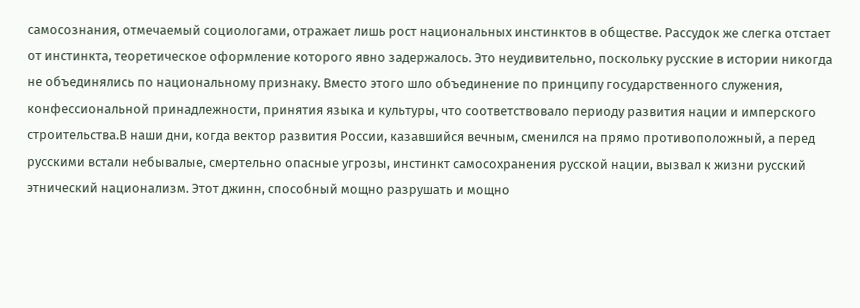самосознания, отмечаемый социологами, отражает лишь рост национальных инстинктов в обществе. Рассудок же слегка отстает от инстинкта, теоретическое оформление которого явно задержалось. Это неудивительно, поскольку русские в истории никогда не объединялись по национальному признаку. Вместо этого шло объединение по принципу государственного служения, конфессиональной принадлежности, принятия языка и культуры, что соответствовало периоду развития нации и имперского строительства.В наши дни, когда вектор развития России, казавшийся вечным, сменился на прямо противоположный, а перед русскими встали небывалые, смертельно опасные угрозы, инстинкт самосохранения русской нации, вызвал к жизни русский этнический национализм. Этот джинн, способный мощно разрушать и мощно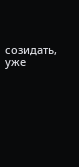созидать, уже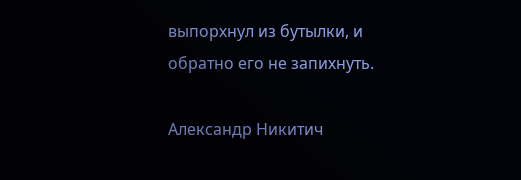выпорхнул из бутылки, и обратно его не запихнуть.

Александр Никитич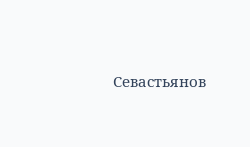Севастьянов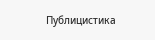Публицистика